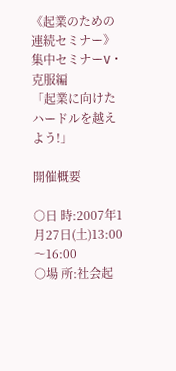《起業のための連続セミナー》集中セミナーV・克服編
「起業に向けたハードルを越えよう!」

開催概要

○日 時:2007年1月27日(土)13:00〜16:00
○場 所:社会起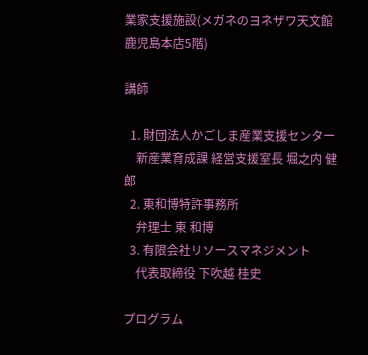業家支援施設(メガネのヨネザワ天文館鹿児島本店5階)

講師

  1. 財団法人かごしま産業支援センター
    新産業育成課 経営支援室長 堀之内 健郎
  2. 東和博特許事務所
    弁理士 東 和博
  3. 有限会社リソースマネジメント
    代表取締役 下吹越 桂史

プログラム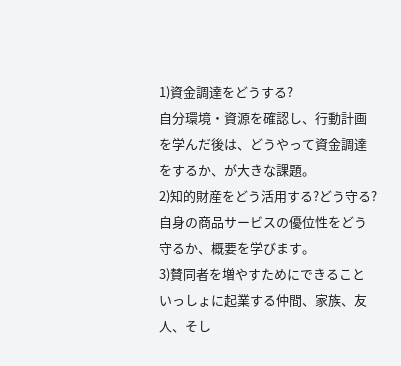1)資金調達をどうする?
自分環境・資源を確認し、行動計画を学んだ後は、どうやって資金調達をするか、が大きな課題。
2)知的財産をどう活用する?どう守る?
自身の商品サービスの優位性をどう守るか、概要を学びます。
3)賛同者を増やすためにできること
いっしょに起業する仲間、家族、友人、そし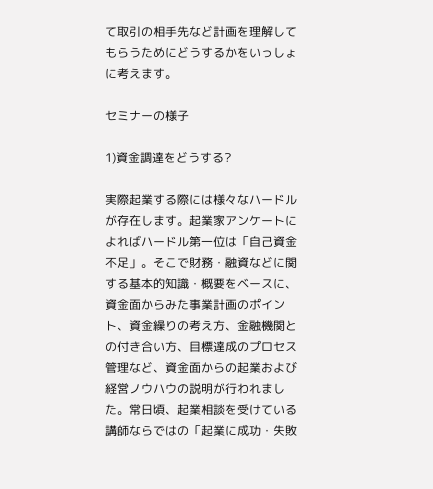て取引の相手先など計画を理解してもらうためにどうするかをいっしょに考えます。

セミナーの様子

1)資金調達をどうする?

実際起業する際には様々なハードルが存在します。起業家アンケートによればハードル第一位は「自己資金不足」。そこで財務・融資などに関する基本的知識・概要をベースに、資金面からみた事業計画のポイント、資金繰りの考え方、金融機関との付き合い方、目標達成のプロセス管理など、資金面からの起業および経営ノウハウの説明が行われました。常日頃、起業相談を受けている講師ならではの「起業に成功・失敗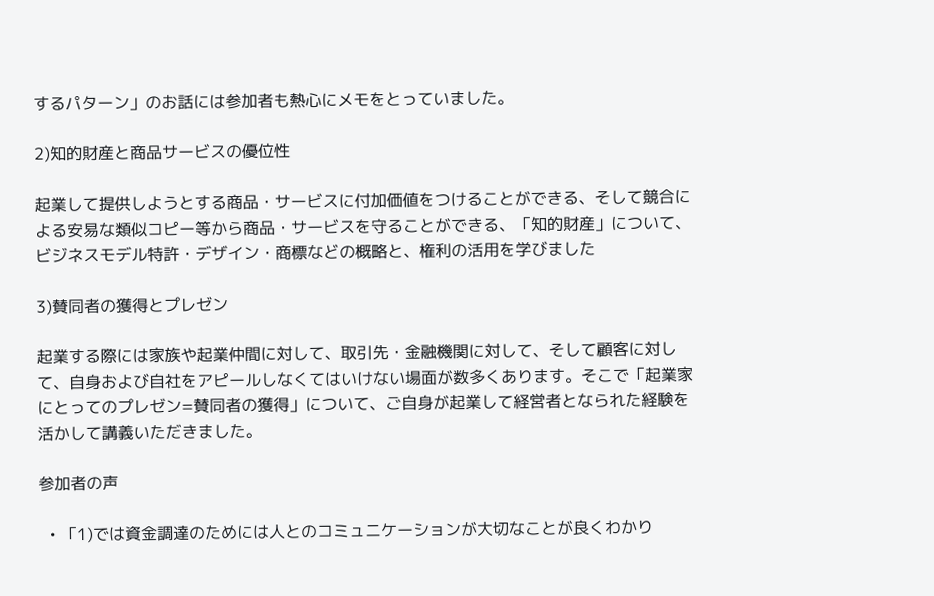するパターン」のお話には参加者も熱心にメモをとっていました。

2)知的財産と商品サービスの優位性

起業して提供しようとする商品・サービスに付加価値をつけることができる、そして競合による安易な類似コピー等から商品・サービスを守ることができる、「知的財産」について、ビジネスモデル特許・デザイン・商標などの概略と、権利の活用を学びました

3)賛同者の獲得とプレゼン

起業する際には家族や起業仲間に対して、取引先・金融機関に対して、そして顧客に対して、自身および自社をアピールしなくてはいけない場面が数多くあります。そこで「起業家にとってのプレゼン=賛同者の獲得」について、ご自身が起業して経営者となられた経験を活かして講義いただきました。

参加者の声

  • 「1)では資金調達のためには人とのコミュニケーションが大切なことが良くわかり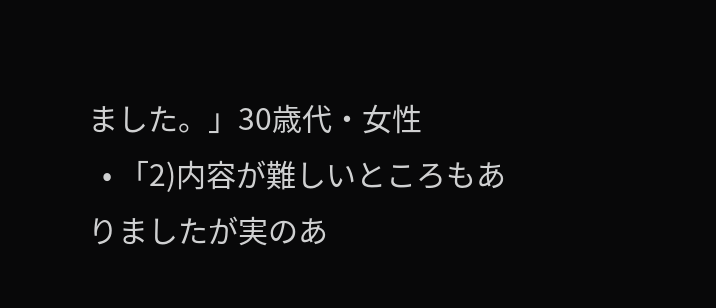ました。」30歳代・女性
  • 「2)内容が難しいところもありましたが実のあ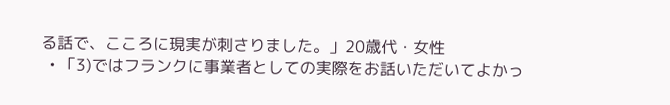る話で、こころに現実が刺さりました。」20歳代・女性
  • 「3)ではフランクに事業者としての実際をお話いただいてよかっ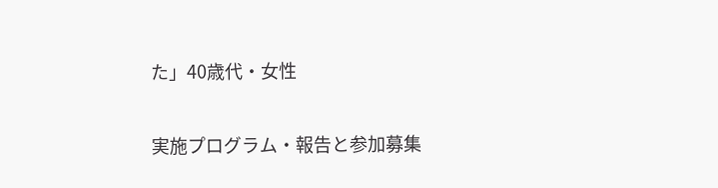た」40歳代・女性

実施プログラム・報告と参加募集